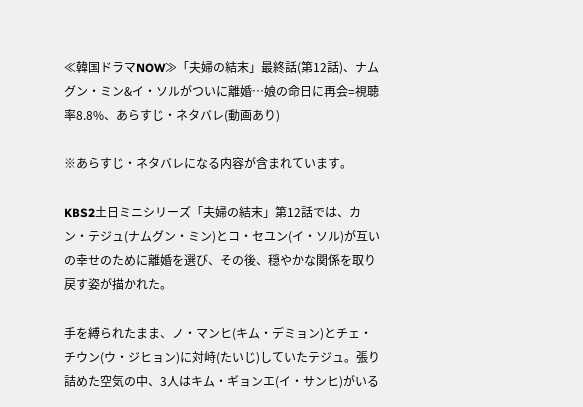≪韓国ドラマNOW≫「夫婦の結末」最終話(第12話)、ナムグン・ミン&イ・ソルがついに離婚…娘の命日に再会=視聴率8.8%、あらすじ・ネタバレ(動画あり)

※あらすじ・ネタバレになる内容が含まれています。

KBS2土日ミニシリーズ「夫婦の結末」第12話では、カン・テジュ(ナムグン・ミン)とコ・セユン(イ・ソル)が互いの幸せのために離婚を選び、その後、穏やかな関係を取り戻す姿が描かれた。

手を縛られたまま、ノ・マンヒ(キム・デミョン)とチェ・チウン(ウ・ジヒョン)に対峙(たいじ)していたテジュ。張り詰めた空気の中、3人はキム・ギョンエ(イ・サンヒ)がいる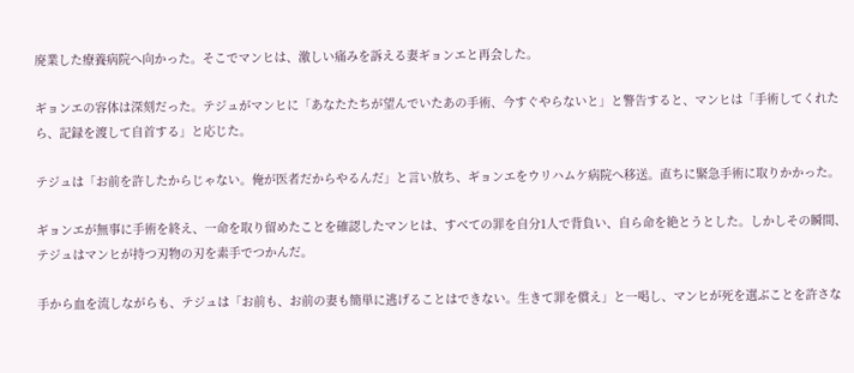廃業した療養病院へ向かった。そこでマンヒは、激しい痛みを訴える妻ギョンエと再会した。

ギョンエの容体は深刻だった。テジュがマンヒに「あなたたちが望んでいたあの手術、今すぐやらないと」と警告すると、マンヒは「手術してくれたら、記録を渡して自首する」と応じた。

テジュは「お前を許したからじゃない。俺が医者だからやるんだ」と言い放ち、ギョンエをウリハムケ病院へ移送。直ちに緊急手術に取りかかった。

ギョンエが無事に手術を終え、一命を取り留めたことを確認したマンヒは、すべての罪を自分1人で背負い、自ら命を絶とうとした。しかしその瞬間、テジュはマンヒが持つ刃物の刃を素手でつかんだ。

手から血を流しながらも、テジュは「お前も、お前の妻も簡単に逃げることはできない。生きて罪を償え」と一喝し、マンヒが死を選ぶことを許さな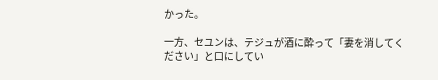かった。

一方、セユンは、テジュが酒に酔って「妻を消してください」と口にしてい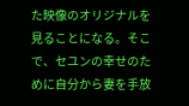た映像のオリジナルを見ることになる。そこで、セユンの幸せのために自分から妻を手放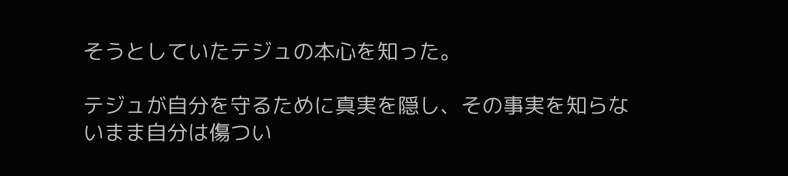そうとしていたテジュの本心を知った。

テジュが自分を守るために真実を隠し、その事実を知らないまま自分は傷つい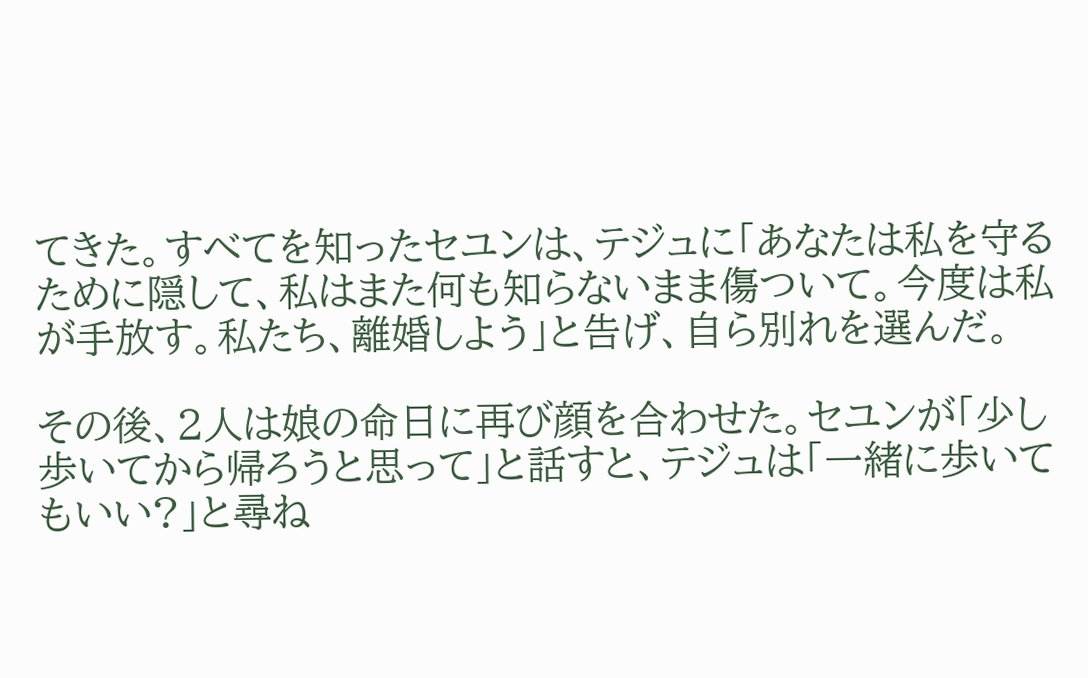てきた。すべてを知ったセユンは、テジュに「あなたは私を守るために隠して、私はまた何も知らないまま傷ついて。今度は私が手放す。私たち、離婚しよう」と告げ、自ら別れを選んだ。

その後、2人は娘の命日に再び顔を合わせた。セユンが「少し歩いてから帰ろうと思って」と話すと、テジュは「一緒に歩いてもいい?」と尋ね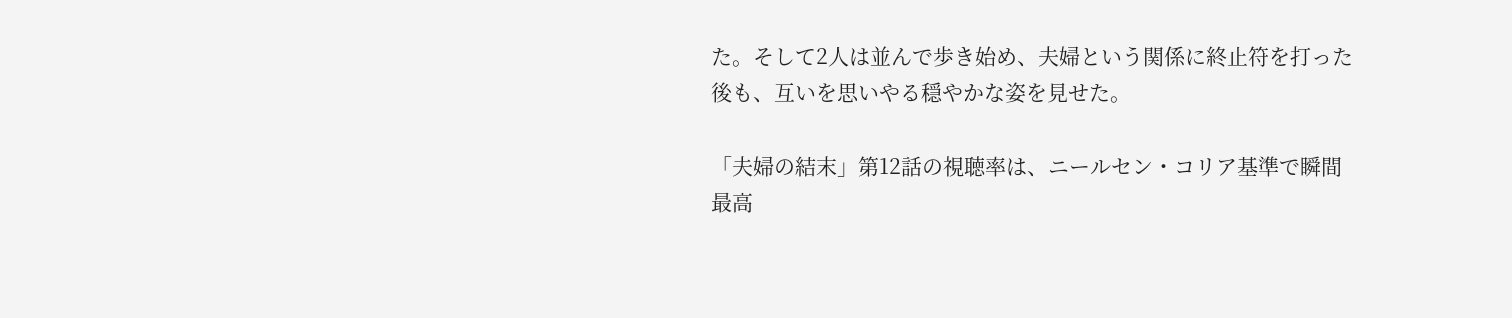た。そして2人は並んで歩き始め、夫婦という関係に終止符を打った後も、互いを思いやる穏やかな姿を見せた。

「夫婦の結末」第12話の視聴率は、ニールセン・コリア基準で瞬間最高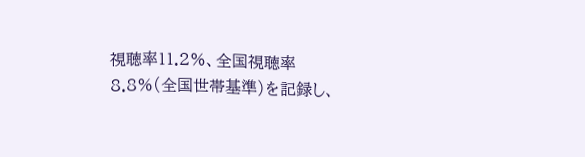視聴率11.2%、全国視聴率8.8%(全国世帯基準)を記録し、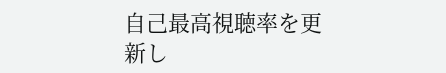自己最高視聴率を更新し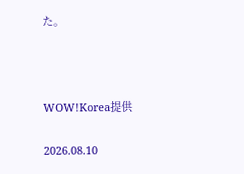た。



WOW!Korea提供

2026.08.10